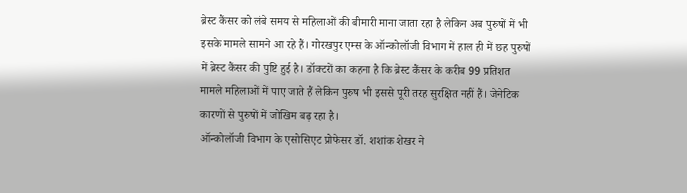ब्रेस्ट कैंसर को लंबे समय से महिलाओं की बीमारी माना जाता रहा है लेकिन अब पुरुषों में भी इसके मामले सामने आ रहे हैं। गोरखपुर एम्स के ऑन्कोलॉजी विभाग में हाल ही में छह पुरुषों में ब्रेस्ट कैंसर की पुष्टि हुई है। डॉक्टरों का कहना है कि ब्रेस्ट कैंसर के करीब 99 प्रतिशत मामले महिलाओं में पाए जाते हैं लेकिन पुरुष भी इससे पूरी तरह सुरक्षित नहीं हैं। जेनेटिक कारणों से पुरुषों में जोखिम बढ़ रहा है।
ऑन्कोलॉजी विभाग के एसोसिएट प्रोफेसर डॉ. शशांक शेखर ने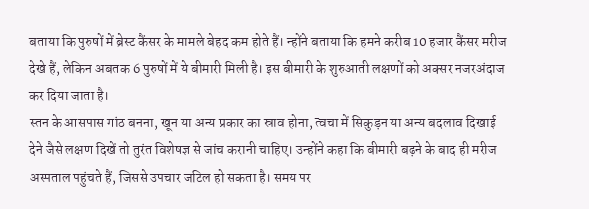बताया कि पुरुषों में ब्रेस्ट कैंसर के मामले बेहद कम होते हैं। न्होंने बताया कि हमने करीब 10 हजार कैंसर मरीज देखे हैं, लेकिन अबतक 6 पुरुषों में ये बीमारी मिली है। इस बीमारी के शुरुआती लक्षणों को अक्सर नजरअंदाज कर दिया जाता है।
स्तन के आसपास गांठ बनना, खून या अन्य प्रकार का स्राव होना, त्वचा में सिकुड़न या अन्य बदलाव दिखाई देने जैसे लक्षण दिखें तो तुरंत विशेषज्ञ से जांच करानी चाहिए। उन्होंने कहा कि बीमारी बढ़ने के बाद ही मरीज अस्पताल पहुंचते हैं, जिससे उपचार जटिल हो सकता है। समय पर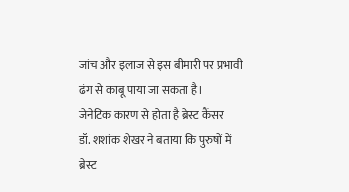जांच और इलाज से इस बीमारी पर प्रभावी ढंग से काबू पाया जा सकता है।
जेनेटिक कारण से होता है ब्रेस्ट कैंसर
डॉ. शशांक शेखर ने बताया कि पुरुषों में ब्रेस्ट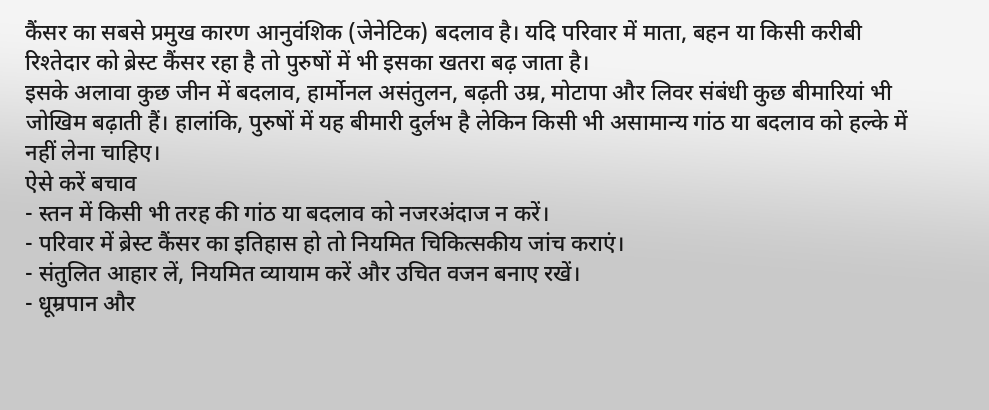कैंसर का सबसे प्रमुख कारण आनुवंशिक (जेनेटिक) बदलाव है। यदि परिवार में माता, बहन या किसी करीबी रिश्तेदार को ब्रेस्ट कैंसर रहा है तो पुरुषों में भी इसका खतरा बढ़ जाता है।
इसके अलावा कुछ जीन में बदलाव, हार्मोनल असंतुलन, बढ़ती उम्र, मोटापा और लिवर संबंधी कुछ बीमारियां भी जोखिम बढ़ाती हैं। हालांकि, पुरुषों में यह बीमारी दुर्लभ है लेकिन किसी भी असामान्य गांठ या बदलाव को हल्के में नहीं लेना चाहिए।
ऐसे करें बचाव
- स्तन में किसी भी तरह की गांठ या बदलाव को नजरअंदाज न करें।
- परिवार में ब्रेस्ट कैंसर का इतिहास हो तो नियमित चिकित्सकीय जांच कराएं।
- संतुलित आहार लें, नियमित व्यायाम करें और उचित वजन बनाए रखें।
- धूम्रपान और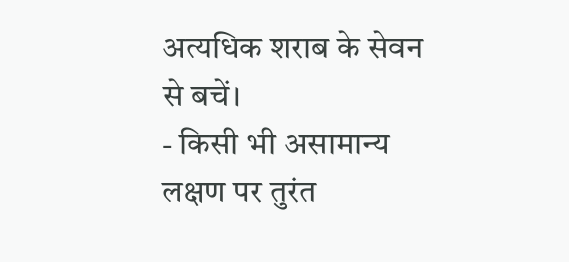अत्यधिक शराब के सेवन से बचें।
- किसी भी असामान्य लक्षण पर तुरंत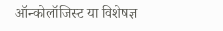ऑन्कोलॉजिस्ट या विशेषज्ञ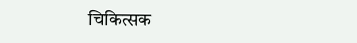चिकित्सक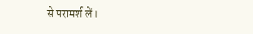से परामर्श लें।